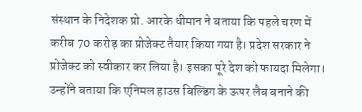संस्थान के निदेशक प्रो. आरके धीमान ने बताया कि पहले चरण में करीब 70 करोड़ का प्रोजेक्ट तैयार किया गया है। प्रदेश सरकार ने प्रोजेक्ट को स्वीकार कर लिया है। इसका पूरे देश को फायदा मिलेगा।
उन्होंने बताया कि एनिमल हाउस बिल्डिंग के ऊपर लैब बनाने की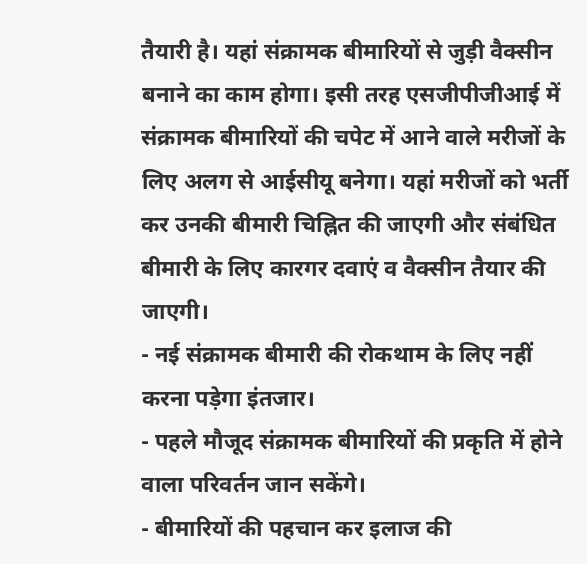तैयारी है। यहां संक्रामक बीमारियों से जुड़ी वैक्सीन बनाने का काम होगा। इसी तरह एसजीपीजीआई में संक्रामक बीमारियों की चपेट में आने वाले मरीजों के लिए अलग से आईसीयू बनेगा। यहां मरीजों को भर्ती कर उनकी बीमारी चिह्नित की जाएगी और संबंधित बीमारी के लिए कारगर दवाएं व वैक्सीन तैयार की जाएगी।
- नई संक्रामक बीमारी की रोकथाम के लिए नहीं करना पड़ेगा इंतजार।
- पहले मौजूद संक्रामक बीमारियों की प्रकृति में होने वाला परिवर्तन जान सकेंगे।
- बीमारियों की पहचान कर इलाज की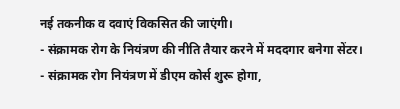नई तकनीक व दवाएं विकसित की जाएंगी।
- संक्रामक रोग के नियंत्रण की नीति तैयार करने में मददगार बनेगा सेंटर।
- संक्रामक रोग नियंत्रण में डीएम कोर्स शुरू होगा,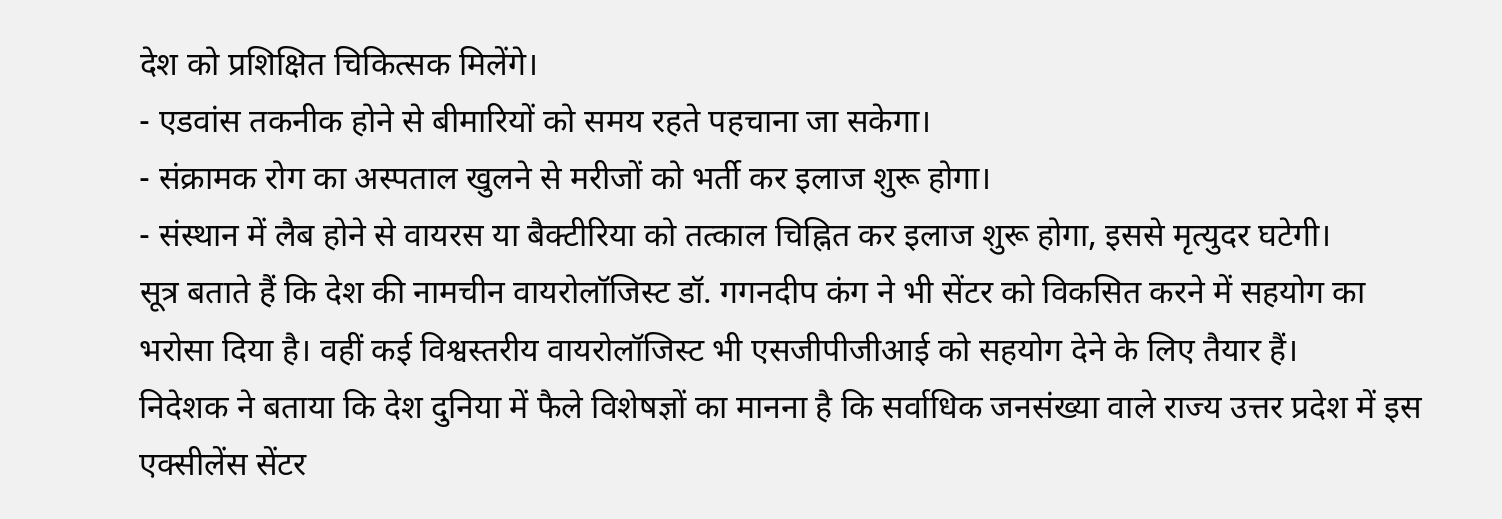देश को प्रशिक्षित चिकित्सक मिलेंगे।
- एडवांस तकनीक होने से बीमारियों को समय रहते पहचाना जा सकेगा।
- संक्रामक रोग का अस्पताल खुलने से मरीजों को भर्ती कर इलाज शुरू होगा।
- संस्थान में लैब होने से वायरस या बैक्टीरिया को तत्काल चिह्नित कर इलाज शुरू होगा, इससे मृत्युदर घटेगी।
सूत्र बताते हैं कि देश की नामचीन वायरोलॉजिस्ट डॉ. गगनदीप कंग ने भी सेंटर को विकसित करने में सहयोग का भरोसा दिया है। वहीं कई विश्वस्तरीय वायरोलॉजिस्ट भी एसजीपीजीआई को सहयोग देने के लिए तैयार हैं।
निदेशक ने बताया कि देश दुनिया में फैले विशेषज्ञों का मानना है कि सर्वाधिक जनसंख्या वाले राज्य उत्तर प्रदेश में इस एक्सीलेंस सेंटर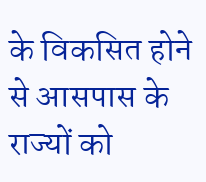के विकसित होने से आसपास के राज्यों को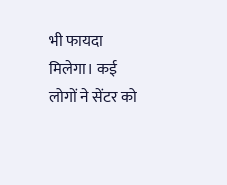भी फायदा मिलेगा। कई लोगों ने सेंटर को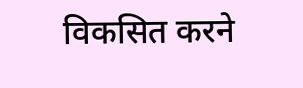विकसित करने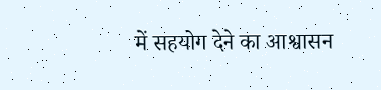में सहयोग देने का आश्वासन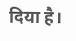दिया है।